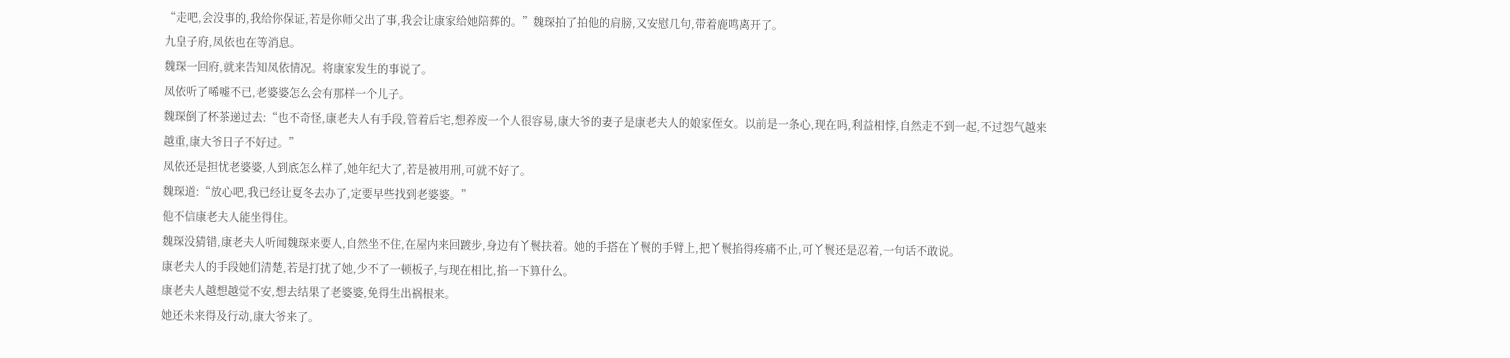“走吧,会没事的,我给你保证,若是你师父出了事,我会让康家给她陪葬的。”魏琛拍了拍他的肩膀,又安慰几句,带着鹿鸣离开了。
九皇子府,凤依也在等消息。
魏琛一回府,就来告知凤依情况。将康家发生的事说了。
凤依听了唏嘘不已,老婆婆怎么会有那样一个儿子。
魏琛倒了杯茶递过去:“也不奇怪,康老夫人有手段,管着后宅,想养废一个人很容易,康大爷的妻子是康老夫人的娘家侄女。以前是一条心,现在吗,利益相悖,自然走不到一起,不过怨气越来越重,康大爷日子不好过。”
凤依还是担忧老婆婆,人到底怎么样了,她年纪大了,若是被用刑,可就不好了。
魏琛道:“放心吧,我已经让夏冬去办了,定要早些找到老婆婆。”
他不信康老夫人能坐得住。
魏琛没猜错,康老夫人听闻魏琛来要人,自然坐不住,在屋内来回踱步,身边有丫鬟扶着。她的手搭在丫鬟的手臂上,把丫鬟掐得疼痛不止,可丫鬟还是忍着,一句话不敢说。
康老夫人的手段她们清楚,若是打扰了她,少不了一顿板子,与现在相比,掐一下算什么。
康老夫人越想越觉不安,想去结果了老婆婆,免得生出祸根来。
她还未来得及行动,康大爷来了。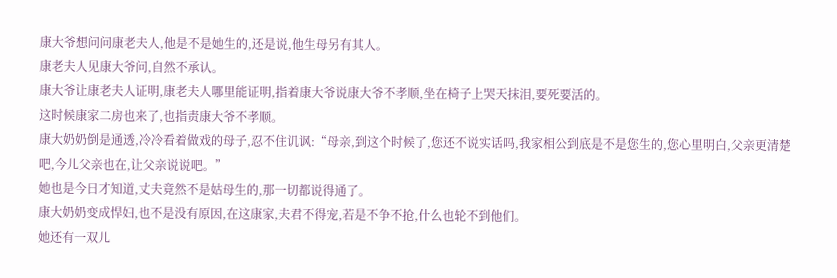康大爷想问问康老夫人,他是不是她生的,还是说,他生母另有其人。
康老夫人见康大爷问,自然不承认。
康大爷让康老夫人证明,康老夫人哪里能证明,指着康大爷说康大爷不孝顺,坐在椅子上哭天抹泪,要死要活的。
这时候康家二房也来了,也指责康大爷不孝顺。
康大奶奶倒是通透,冷冷看着做戏的母子,忍不住讥讽:“母亲,到这个时候了,您还不说实话吗,我家相公到底是不是您生的,您心里明白,父亲更清楚吧,今儿父亲也在,让父亲说说吧。”
她也是今日才知道,丈夫竟然不是姑母生的,那一切都说得通了。
康大奶奶变成悍妇,也不是没有原因,在这康家,夫君不得宠,若是不争不抢,什么也轮不到他们。
她还有一双儿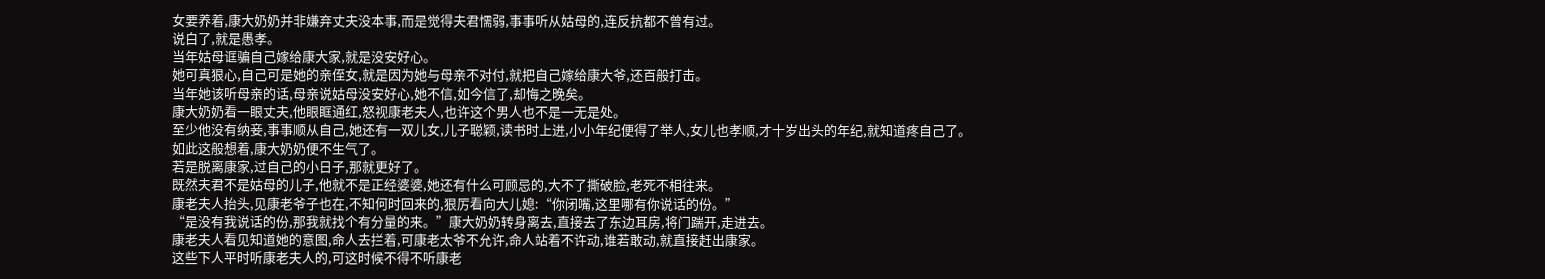女要养着,康大奶奶并非嫌弃丈夫没本事,而是觉得夫君懦弱,事事听从姑母的,连反抗都不曾有过。
说白了,就是愚孝。
当年姑母诓骗自己嫁给康大家,就是没安好心。
她可真狠心,自己可是她的亲侄女,就是因为她与母亲不对付,就把自己嫁给康大爷,还百般打击。
当年她该听母亲的话,母亲说姑母没安好心,她不信,如今信了,却悔之晚矣。
康大奶奶看一眼丈夫,他眼眶通红,怒视康老夫人,也许这个男人也不是一无是处。
至少他没有纳妾,事事顺从自己,她还有一双儿女,儿子聪颖,读书时上进,小小年纪便得了举人,女儿也孝顺,才十岁出头的年纪,就知道疼自己了。
如此这般想着,康大奶奶便不生气了。
若是脱离康家,过自己的小日子,那就更好了。
既然夫君不是姑母的儿子,他就不是正经婆婆,她还有什么可顾忌的,大不了撕破脸,老死不相往来。
康老夫人抬头,见康老爷子也在,不知何时回来的,狠厉看向大儿媳:“你闭嘴,这里哪有你说话的份。”
“是没有我说话的份,那我就找个有分量的来。”康大奶奶转身离去,直接去了东边耳房,将门踹开,走进去。
康老夫人看见知道她的意图,命人去拦着,可康老太爷不允许,命人站着不许动,谁若敢动,就直接赶出康家。
这些下人平时听康老夫人的,可这时候不得不听康老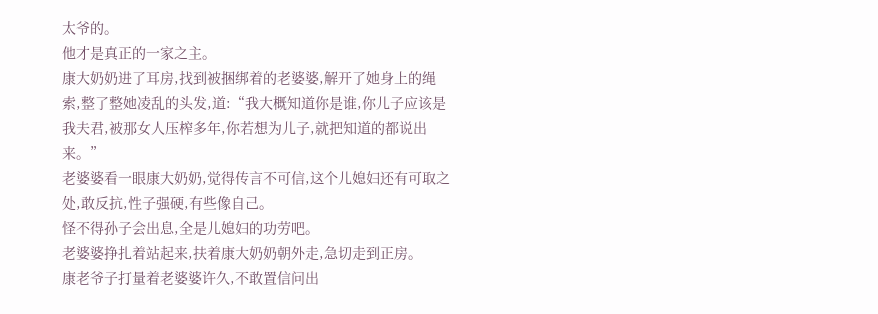太爷的。
他才是真正的一家之主。
康大奶奶进了耳房,找到被捆绑着的老婆婆,解开了她身上的绳索,整了整她凌乱的头发,道:“我大概知道你是谁,你儿子应该是我夫君,被那女人压榨多年,你若想为儿子,就把知道的都说出来。”
老婆婆看一眼康大奶奶,觉得传言不可信,这个儿媳妇还有可取之处,敢反抗,性子强硬,有些像自己。
怪不得孙子会出息,全是儿媳妇的功劳吧。
老婆婆挣扎着站起来,扶着康大奶奶朝外走,急切走到正房。
康老爷子打量着老婆婆许久,不敢置信问出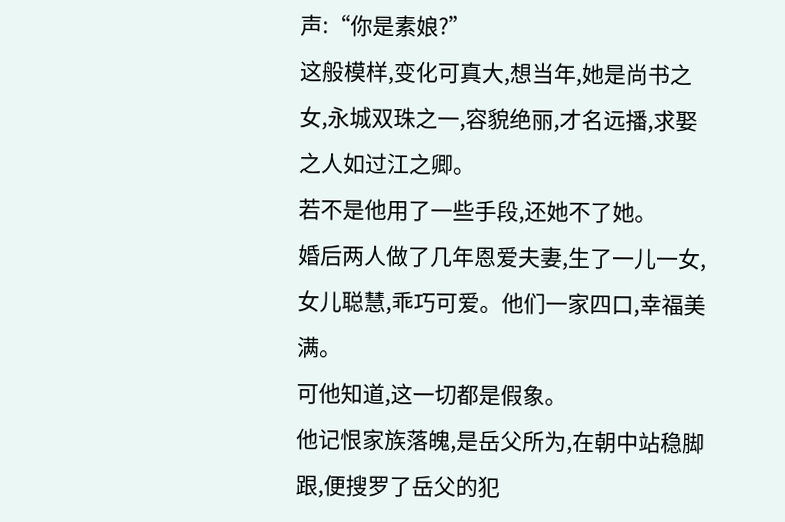声:“你是素娘?”
这般模样,变化可真大,想当年,她是尚书之女,永城双珠之一,容貌绝丽,才名远播,求娶之人如过江之卿。
若不是他用了一些手段,还她不了她。
婚后两人做了几年恩爱夫妻,生了一儿一女,女儿聪慧,乖巧可爱。他们一家四口,幸福美满。
可他知道,这一切都是假象。
他记恨家族落魄,是岳父所为,在朝中站稳脚跟,便搜罗了岳父的犯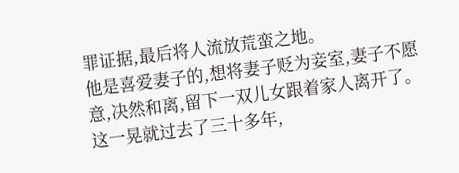罪证据,最后将人流放荒蛮之地。
他是喜爱妻子的,想将妻子贬为妾室,妻子不愿意,决然和离,留下一双儿女跟着家人离开了。
这一晃就过去了三十多年,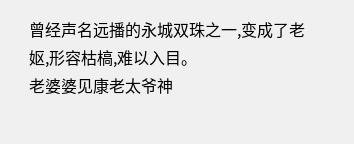曾经声名远播的永城双珠之一,变成了老妪,形容枯槁,难以入目。
老婆婆见康老太爷神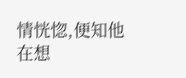情恍惚,便知他在想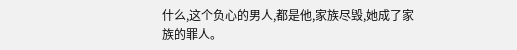什么,这个负心的男人,都是他,家族尽毁,她成了家族的罪人。